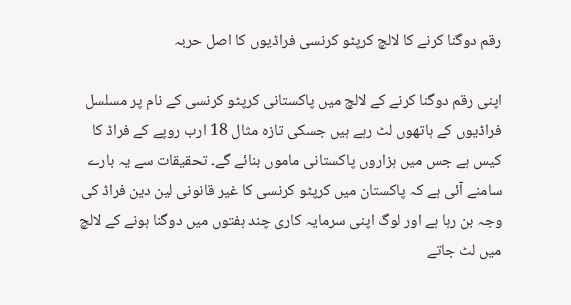رقم دوگنا کرنے کا لالچ کرپٹو کرنسی فراڈیوں کا اصل حربہ

اپنی رقم دوگنا کرنے کے لالچ میں پاکستانی کرپٹو کرنسی کے نام پر مسلسل فراڈیوں کے ہاتھوں لٹ رہے ہیں جسکی تازہ مثال 18 ارب روپے کے فراڈ کا کیس ہے جس میں ہزاروں پاکستانی ماموں بنائے گے۔ تحقیقات سے یہ بارے سامنے آئی ہے کہ پاکستان میں کرپٹو کرنسی کا غیر قانونی لین دین فراڈ کی وجہ بن رہا ہے اور لوگ اپنی سرمایہ کاری چند ہفتوں میں دوگنا ہونے کے لالچ میں لٹ جاتے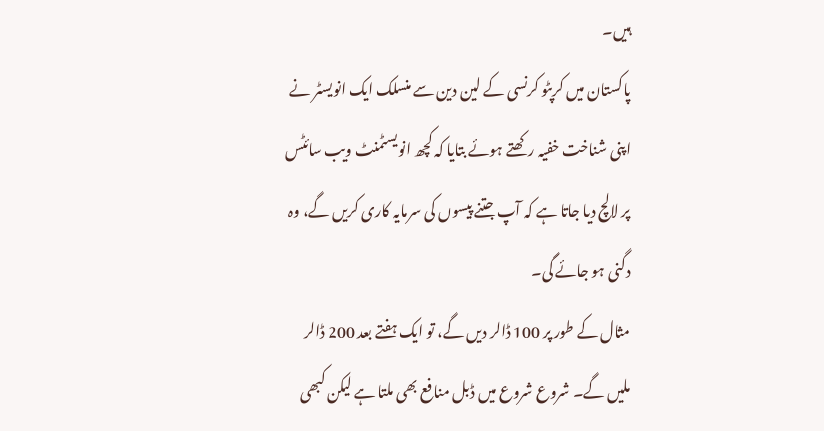ہیں۔
پاکستان میں کرپٹو کرنسی کے لین دین سے منسلک ایک انویسٹر نے اپنی شناخت خفیہ رکھتے ہوئے بتایا کہ کچھ انویسٹمنٹ ویب سائٹس پر لالچ دیا جاتا ہے کہ آپ جتنے پیسوں کی سرمایہ کاری کریں گے، وہ دگنی ہو جائے گی۔
مثال کے طور پر 100 ڈالر دیں گے، تو ایک ہفتے بعد 200 ڈالر ملیں گے۔ شروع شروع میں ڈبل منافع بھی ملتا ہے لیکن کبھی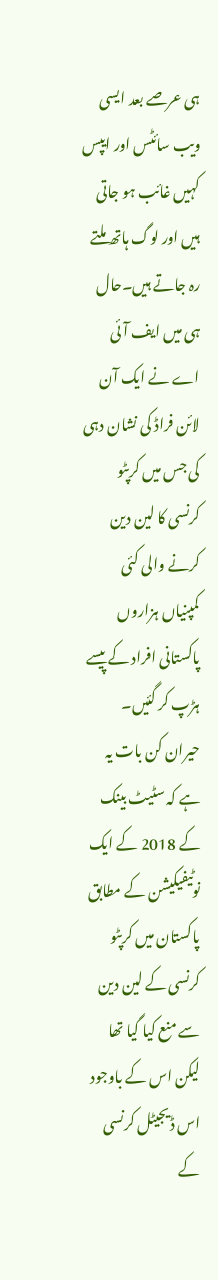ہی عرصے بعد ایسی ویب سائٹس اور ایپس کہیں غائب ہو جاتی ہیں اور لوگ ہاتھ ملتے رہ جاتے ہیں۔حال ہی میں ایف آئی اے نے ایک آن لائن فراڈ کی نشان دہی کی جس میں کرپٹو کرنسی کا لین دین کرنے والی کئی کمپنیاں ہزاروں پاکستانی افراد کے پیسے ہڑپ کر گئیں۔
حیران کن بات یہ ہے کہ سٹیٹ بینک کے 2018 کے ایک نوٹیفیکیشن کے مطابق پاکستان میں کرپٹو کرنسی کے لین دین سے منع کیا گیا تھا لیکن اس کے باوجود اس ڈیجیٹل کرنسی کے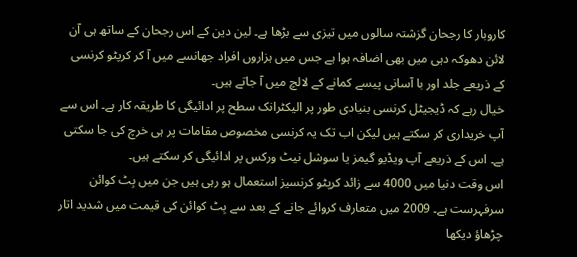کاروبار کا رجحان گزشتہ سالوں میں تیزی سے بڑھا ہے۔ لین دین کے اس رجحان کے ساتھ ہی آن لائن دھوکہ دہی میں بھی اضافہ ہوا ہے جس میں ہزاروں افراد جھانسے میں آ کر کرپٹو کرنسی کے ذریعے جلد اور با آسانی پیسے کمانے کے لالچ میں آ جاتے ہیں۔
خیال رہے کہ ڈیجیٹل کرنسی بنیادی طور پر الیکٹرانک سطح پر ادائیگی کا طریقہ کار ہے۔ اس سے آپ خریداری کر سکتے ہیں لیکن اب تک یہ کرنسی مخصوص مقامات پر ہی خرچ کی جا سکتی ہے۔ اس کے ذریعے آپ ویڈیو گیمز یا سوشل نیٹ ورکس پر ادائیگی کر سکتے ہیں۔
اس وقت دنیا میں 4000 سے زائد کرپٹو کرنسیز استعمال ہو رہی ہیں جن میں بِٹ کوائن سرفہرست ہے۔ 2009 میں متعارف کروائے جانے کے بعد سے بِٹ کوائن کی قیمت میں شدید اتار چڑھاؤ دیکھا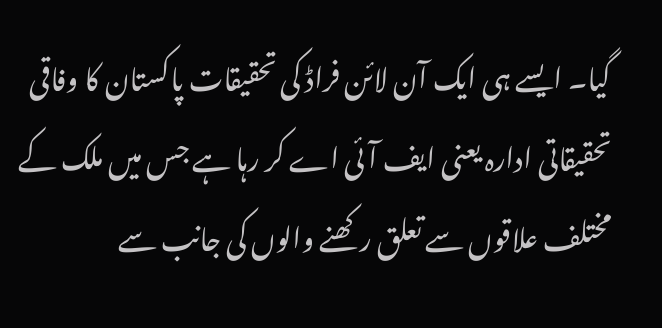گیا۔ ایسے ہی ایک آن لائن فراڈ کی تحقیقات پاکستان کا وفاقی تحقیقاتی ادارہ یعنی ایف آئی اے کر رہا ہے جس میں ملک کے مختلف علاقوں سے تعلق رکھنے والوں کی جانب سے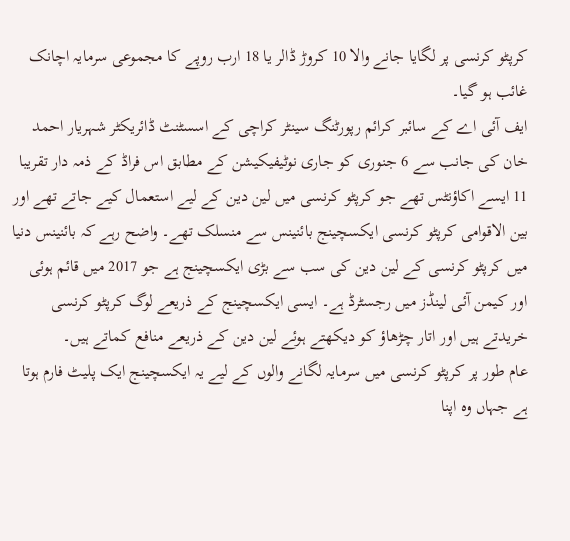کرپٹو کرنسی پر لگایا جانے والا 10 کروڑ ڈالر یا 18 ارب روپے کا مجموعی سرمایہ اچانک غائب ہو گیا۔
ایف آئی اے کے سائبر کرائم رپورٹنگ سینٹر کراچی کے اسسٹنٹ ڈائریکٹر شہریار احمد خان کی جانب سے 6 جنوری کو جاری نوٹیفیکیشن کے مطابق اس فراڈ کے ذمہ دار تقریبا 11 ایسے اکاؤنٹس تھے جو کرپٹو کرنسی میں لین دین کے لیے استعمال کیے جاتے تھے اور بین الاقوامی کرپٹو کرنسی ایکسچینج بائنینس سے منسلک تھے۔ واضح رہے کہ بائنینس دنیا میں کرپٹو کرنسی کے لین دین کی سب سے بڑی ایکسچینج ہے جو 2017 میں قائم ہوئی اور کیمن آئی لینڈز میں رجسٹرڈ ہے۔ ایسی ایکسچینج کے ذریعے لوگ کرپٹو کرنسی خریدتے ہیں اور اتار چڑھاؤ کو دیکھتے ہوئے لین دین کے ذریعے منافع کماتے ہیں۔
عام طور پر کرپٹو کرنسی میں سرمایہ لگانے والوں کے لیے یہ ایکسچینج ایک پلیٹ فارم ہوتا ہے جہاں وہ اپنا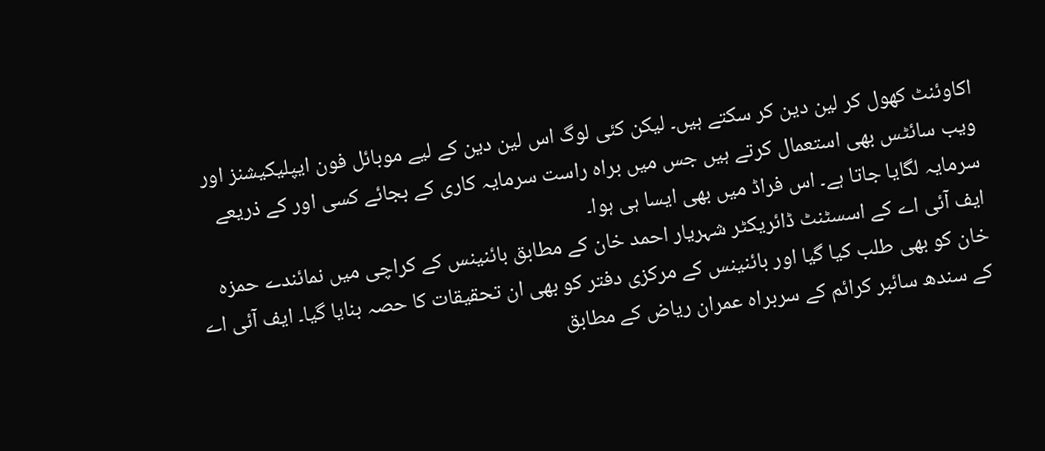اکاوئنٹ کھول کر لین دین کر سکتے ہیں۔ لیکن کئی لوگ اس لین دین کے لیے موبائل فون ایپلیکیشنز اور ویب سائٹس بھی استعمال کرتے ہیں جس میں براہ راست سرمایہ کاری کے بجائے کسی اور کے ذریعے سرمایہ لگایا جاتا ہے۔ اس فراڈ میں بھی ایسا ہی ہوا۔
ایف آئی اے کے اسسٹنٹ ڈائریکٹر شہریار احمد خان کے مطابق بائنینس کے کراچی میں نمائندے حمزہ خان کو بھی طلب کیا گیا اور بائنینس کے مرکزی دفتر کو بھی ان تحقیقات کا حصہ بنایا گیا۔ ایف آئی اے کے سندھ سائبر کرائم کے سربراہ عمران ریاض کے مطابق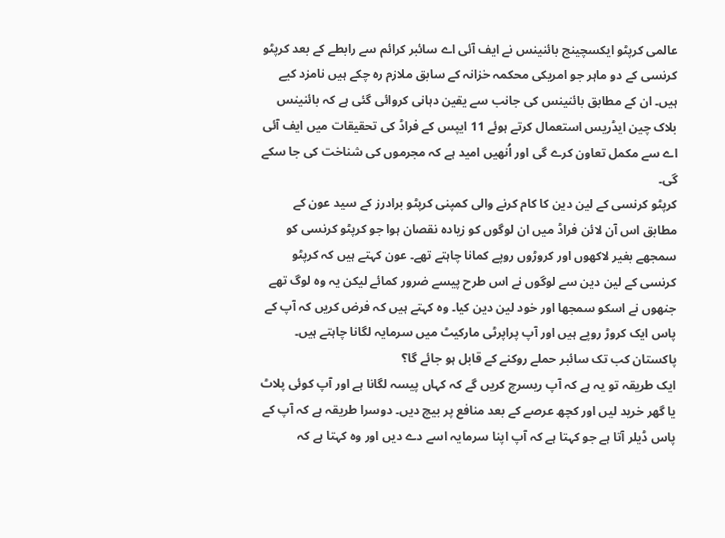عالمی کرپٹو ایکسچینج بائنینس نے ایف آئی اے سائبر کرائم سے رابطے کے بعد کرپٹو کرنسی کے دو ماہر جو امریکی محکمہ خزانہ کے سابق ملازم رہ چکے ہیں نامزد کیے ہیں۔ ان کے مطابق بائنینس کی جانب سے یقین دہانی کروائی گئی ہے کہ بائنینس بلاک چین ایڈریس استعمال کرتے ہوئے 11 ایپس کے فراڈ کی تحقیقات میں ایف آئی اے سے مکمل تعاون کرے گی اور اُنھیں امید ہے کہ مجرموں کی شناخت کی جا سکے گی۔
کرپٹو کرنسی کے لین دین کا کام کرنے والی کمپنی کرپٹو برادرز کے سید عون کے مطابق اس آن لائن فراڈ میں ان لوگوں کو زیادہ نقصان ہوا جو کرپٹو کرنسی کو سمجھے بغیر لاکھوں اور کروڑوں روپے کمانا چاہتے تھے۔ عون کہتے ہیں کہ کرپٹو کرنسی کے لین دین سے لوگوں نے اس طرح پیسے ضرور کمائے لیکن یہ وہ لوگ تھے جنھوں نے اسکو سمجھا اور خود لین دین کیا۔ وہ کہتے ہیں کہ فرض کریں کہ آپ کے پاس ایک کروڑ روپے ہیں اور آپ پراپرٹی مارکیٹ میں سرمایہ لگانا چاہتے ہیں۔
پاکستان کب تک سائبر حملے روکنے کے قابل ہو جائے گا؟
ایک طریقہ تو یہ ہے کہ آپ ریسرچ کریں گے کہ کہاں پیسہ لگانا ہے اور آپ کوئی پلاٹ یا گھر خرید لیں اور کچھ عرصے کے بعد منافع پر بیچ دیں۔ دوسرا طریقہ ہے کہ آپ کے پاس ڈیلر آتا ہے جو کہتا ہے کہ آپ اپنا سرمایہ اسے دے دیں اور وہ کہتا ہے کہ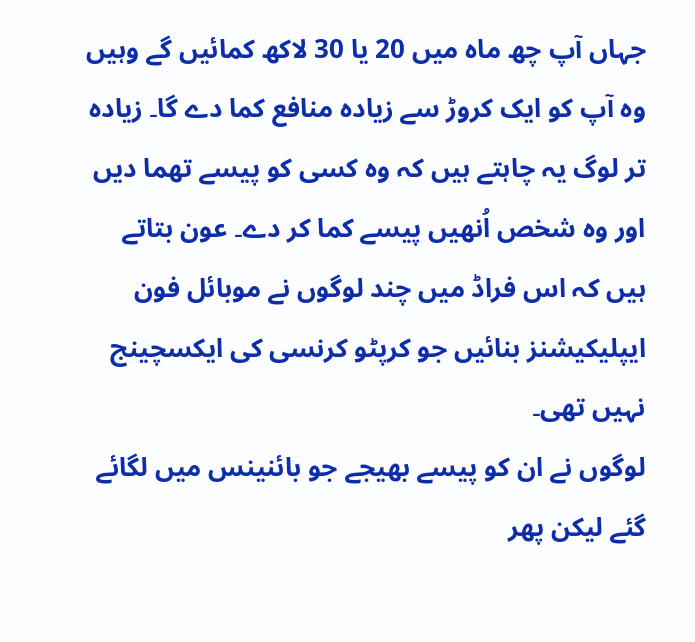جہاں آپ چھ ماہ میں 20 یا 30 لاکھ کمائیں گے وہیں وہ آپ کو ایک کروڑ سے زیادہ منافع کما دے گا۔ زیادہ تر لوگ یہ چاہتے ہیں کہ وہ کسی کو پیسے تھما دیں اور وہ شخص اُنھیں پیسے کما کر دے۔ عون بتاتے ہیں کہ اس فراڈ میں چند لوگوں نے موبائل فون ایپلیکیشنز بنائیں جو کرپٹو کرنسی کی ایکسچینج نہیں تھی۔
لوگوں نے ان کو پیسے بھیجے جو بائنینس میں لگائے گئے لیکن پھر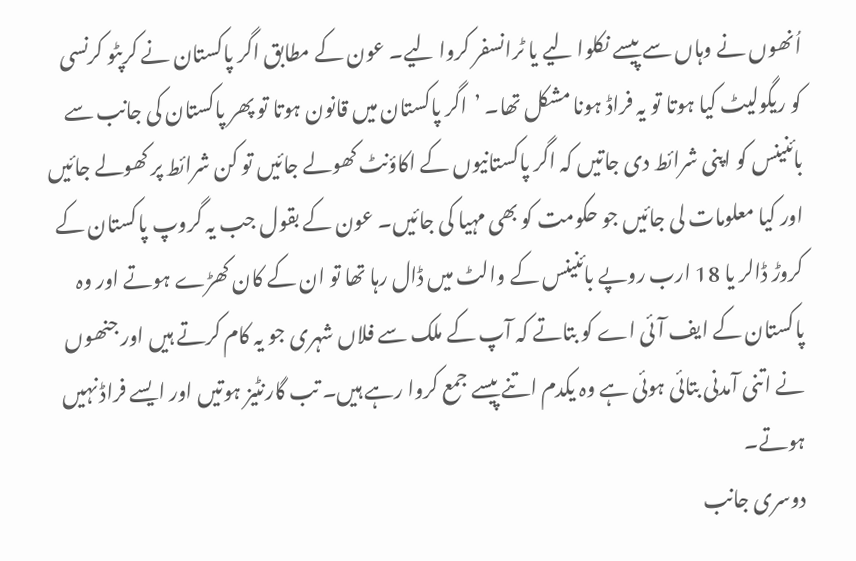اُنھوں نے وہاں سے پیسے نکلوا لیے یا ٹرانسفر کروا لیے۔ عون کے مطابق اگر پاکستان نے کرپٹو کرنسی کو ریگولیٹ کیا ہوتا تو یہ فراڈ ہونا مشکل تھا۔ ’اگر پاکستان میں قانون ہوتا تو پھر پاکستان کی جانب سے بائنینس کو اپنی شرائط دی جاتیں کہ اگر پاکستانیوں کے اکاؤنٹ کھولے جائیں تو کن شرائط پر کھولے جائیں اور کیا معلومات لی جائیں جو حکومت کو بھی مہیا کی جائیں۔ عون کے بقول جب یہ گروپ پاکستان کے کروڑ ڈالر یا 18 ارب روپے بائنینس کے والٹ میں ڈال رہا تھا تو ان کے کان کھڑے ہوتے اور وہ پاکستان کے ایف آئی اے کو بتاتے کہ آپ کے ملک سے فلاں شہری جو یہ کام کرتے ہیں اور جنھوں نے اتنی آمدنی بتائی ہوئی ہے وہ یکدم اتنے پیسے جمع کروا رہے ہیں۔ تب گارنٹیز ہوتیں اور ایسے فراڈ نہیں ہوتے۔
دوسری جانب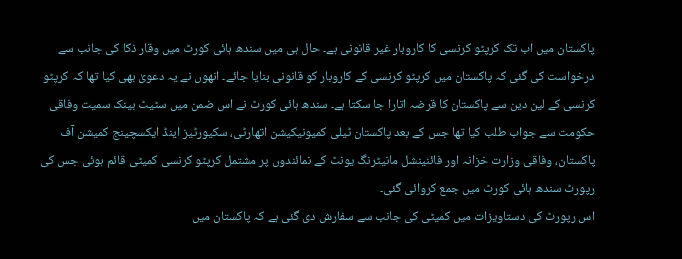پاکستان میں اب تک کرپٹو کرنسی کا کاروبار غیر قانونی ہے۔ حال ہی میں سندھ ہائی کورٹ میں وقار ذکا کی جانب سے درخواست کی گئی کہ پاکستان میں کرپٹو کرنسی کے کاروبار کو قانونی بنایا جائے۔ انھوں نے یہ دعویٰ بھی کیا تھا کہ کرپٹو کرنسی کے لین دین سے پاکستان کا قرضہ اتارا جا سکتا ہے۔ سندھ ہائی کورٹ نے اس ضمن میں سٹیٹ بینک سمیت وفاقی حکومت سے جواب طلب کیا تھا جس کے بعد پاکستان ٹیلی کمیونیکیشن اتھارٹی، سکیورٹیز اینڈ ایکسچینج کمیشن آف پاکستان، وفاقی وزارت خزانہ اور فائنینشل مانیٹرنگ یونٹ کے نمائندوں پر مشتمل کرپٹو کرنسی کمیٹی قائم ہوئی جس کی رپورٹ سندھ ہائی کورٹ میں جمع کروائی گئی۔
اس رپورٹ کی دستاویزات میں کمیٹی کی جانب سے سفارش دی گئی ہے کہ پاکستان میں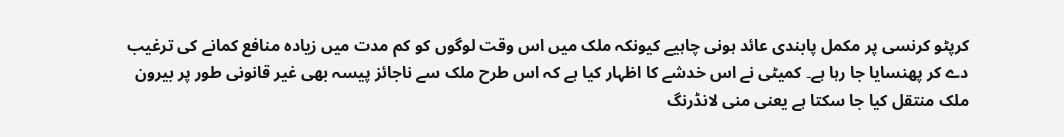کرپٹو کرنسی پر مکمل پابندی عائد ہونی چاہیے کیونکہ ملک میں اس وقت لوگوں کو کم مدت میں زیادہ منافع کمانے کی ترغیب دے کر پھنسایا جا رہا ہے۔ کمیٹی نے اس خدشے کا اظہار کیا ہے کہ اس طرح ملک سے ناجائز پیسہ بھی غیر قانونی طور پر بیرون ملک منتقل کیا جا سکتا ہے یعنی منی لانڈرنگ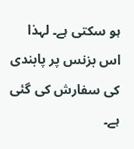ہو سکتی ہے۔ لہذا اس بزنس پر پابندی کی سفارش کی گئی ہے۔